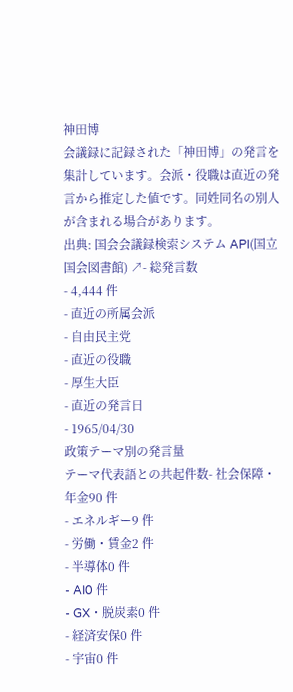神田博
会議録に記録された「神田博」の発言を集計しています。会派・役職は直近の発言から推定した値です。同姓同名の別人が含まれる場合があります。
出典: 国会会議録検索システム API(国立国会図書館) ↗- 総発言数
- 4,444 件
- 直近の所属会派
- 自由民主党
- 直近の役職
- 厚生大臣
- 直近の発言日
- 1965/04/30
政策テーマ別の発言量
テーマ代表語との共起件数- 社会保障・年金90 件
- エネルギー9 件
- 労働・賃金2 件
- 半導体0 件
- AI0 件
- GX・脱炭素0 件
- 経済安保0 件
- 宇宙0 件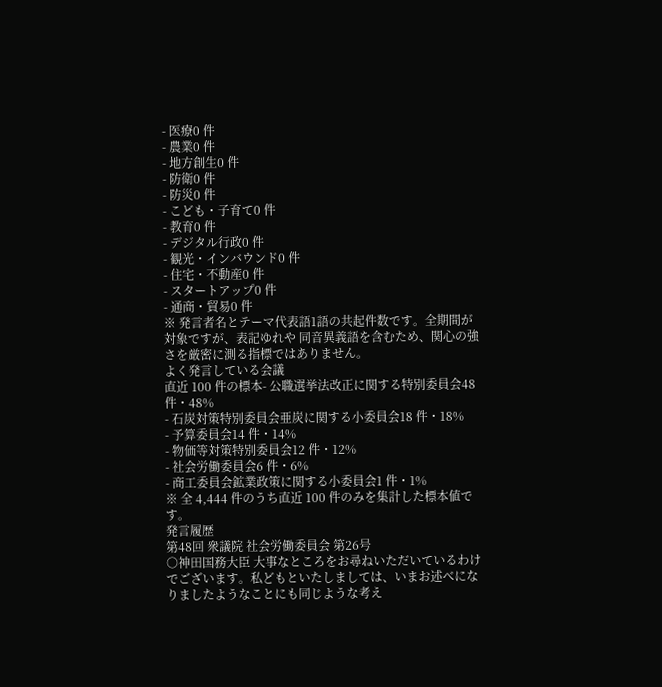- 医療0 件
- 農業0 件
- 地方創生0 件
- 防衛0 件
- 防災0 件
- こども・子育て0 件
- 教育0 件
- デジタル行政0 件
- 観光・インバウンド0 件
- 住宅・不動産0 件
- スタートアップ0 件
- 通商・貿易0 件
※ 発言者名とテーマ代表語1語の共起件数です。全期間が対象ですが、表記ゆれや 同音異義語を含むため、関心の強さを厳密に測る指標ではありません。
よく発言している会議
直近 100 件の標本- 公職選挙法改正に関する特別委員会48 件・48%
- 石炭対策特別委員会亜炭に関する小委員会18 件・18%
- 予算委員会14 件・14%
- 物価等対策特別委員会12 件・12%
- 社会労働委員会6 件・6%
- 商工委員会鉱業政策に関する小委員会1 件・1%
※ 全 4,444 件のうち直近 100 件のみを集計した標本値です。
発言履歴
第48回 衆議院 社会労働委員会 第26号
○神田国務大臣 大事なところをお尋ねいただいているわけでございます。私どもといたしましては、いまお述べになりましたようなことにも同じような考え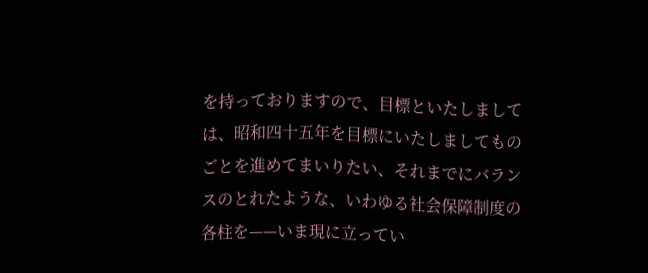を持っておりますので、目標といたしましては、昭和四十五年を目標にいたしましてものごとを進めてまいりたい、それまでにバランスのとれたような、いわゆる社会保障制度の各柱を——いま現に立ってい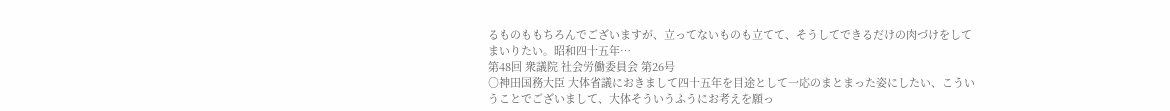るものももちろんでございますが、立ってないものも立てて、そうしてできるだけの肉づけをしてまいりたい。昭和四十五年…
第48回 衆議院 社会労働委員会 第26号
○神田国務大臣 大体省議におきまして四十五年を目途として一応のまとまった姿にしたい、こういうことでございまして、大体そういうふうにお考えを願っ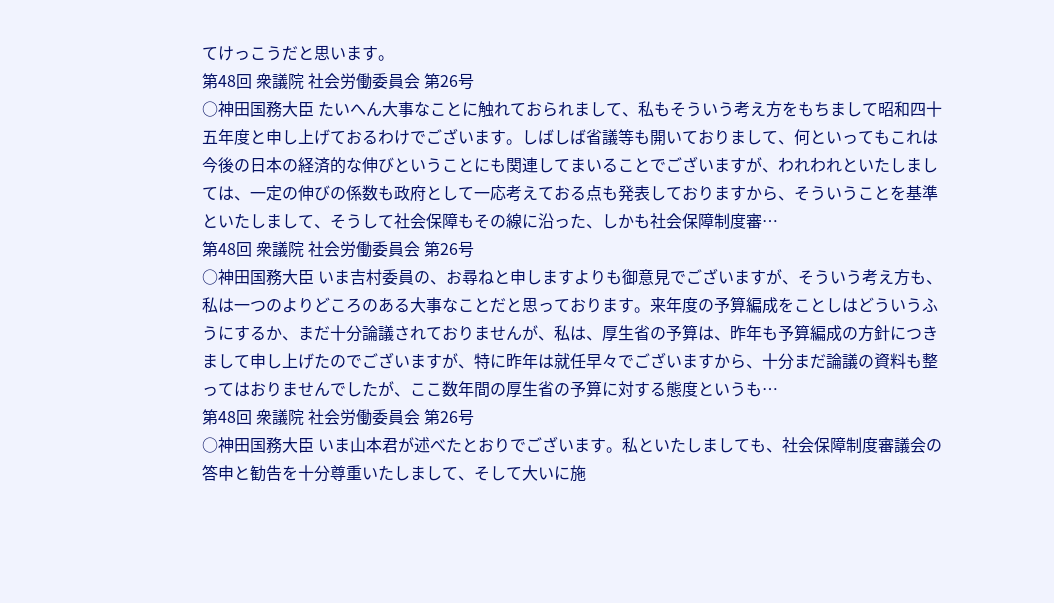てけっこうだと思います。
第48回 衆議院 社会労働委員会 第26号
○神田国務大臣 たいへん大事なことに触れておられまして、私もそういう考え方をもちまして昭和四十五年度と申し上げておるわけでございます。しばしば省議等も開いておりまして、何といってもこれは今後の日本の経済的な伸びということにも関連してまいることでございますが、われわれといたしましては、一定の伸びの係数も政府として一応考えておる点も発表しておりますから、そういうことを基準といたしまして、そうして社会保障もその線に沿った、しかも社会保障制度審…
第48回 衆議院 社会労働委員会 第26号
○神田国務大臣 いま吉村委員の、お尋ねと申しますよりも御意見でございますが、そういう考え方も、私は一つのよりどころのある大事なことだと思っております。来年度の予算編成をことしはどういうふうにするか、まだ十分論議されておりませんが、私は、厚生省の予算は、昨年も予算編成の方針につきまして申し上げたのでございますが、特に昨年は就任早々でございますから、十分まだ論議の資料も整ってはおりませんでしたが、ここ数年間の厚生省の予算に対する態度というも…
第48回 衆議院 社会労働委員会 第26号
○神田国務大臣 いま山本君が述べたとおりでございます。私といたしましても、社会保障制度審議会の答申と勧告を十分尊重いたしまして、そして大いに施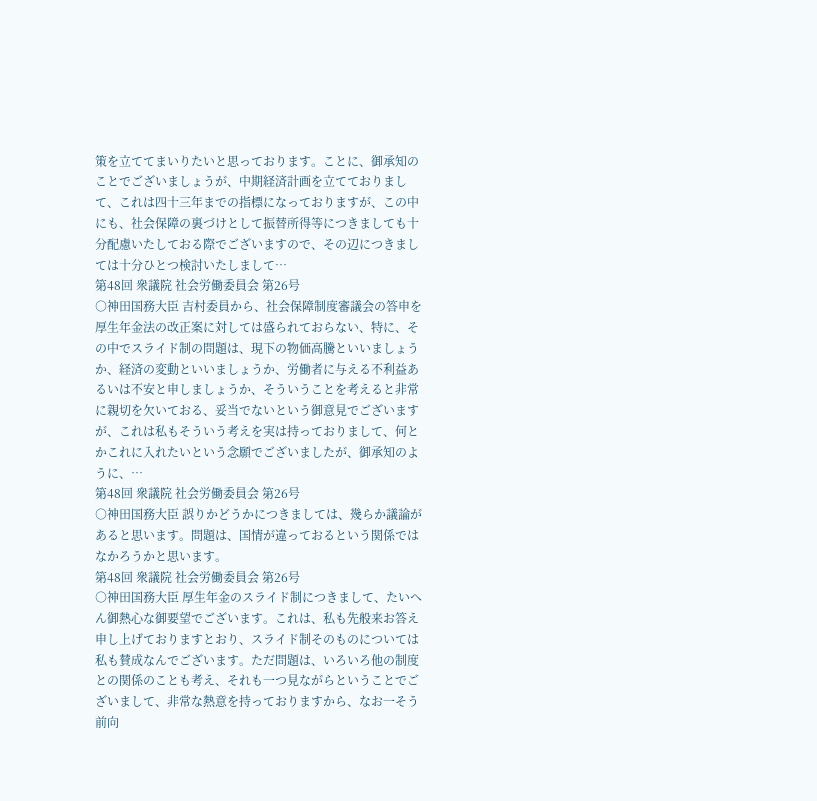策を立ててまいりたいと思っております。ことに、御承知のことでございましょうが、中期経済計画を立てておりまして、これは四十三年までの指標になっておりますが、この中にも、社会保障の裏づけとして振替所得等につきましても十分配慮いたしておる際でございますので、その辺につきましては十分ひとつ検討いたしまして…
第48回 衆議院 社会労働委員会 第26号
○神田国務大臣 吉村委員から、社会保障制度審議会の答申を厚生年金法の改正案に対しては盛られておらない、特に、その中でスライド制の問題は、現下の物価高騰といいましょうか、経済の変動といいましょうか、労働者に与える不利益あるいは不安と申しましょうか、そういうことを考えると非常に親切を欠いておる、妥当でないという御意見でございますが、これは私もそういう考えを実は持っておりまして、何とかこれに入れたいという念願でございましたが、御承知のように、…
第48回 衆議院 社会労働委員会 第26号
○神田国務大臣 誤りかどうかにつきましては、幾らか議論があると思います。問題は、国情が違っておるという関係ではなかろうかと思います。
第48回 衆議院 社会労働委員会 第26号
○神田国務大臣 厚生年金のスライド制につきまして、たいへん御熱心な御要望でございます。これは、私も先般来お答え申し上げておりますとおり、スライド制そのものについては私も賛成なんでございます。ただ問題は、いろいろ他の制度との関係のことも考え、それも一つ見ながらということでございまして、非常な熱意を持っておりますから、なお一そう前向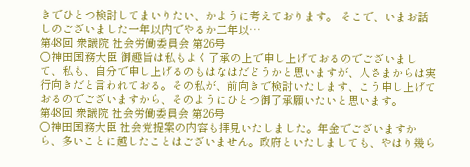きでひとつ検討してまいりたい、かように考えております。 そこで、いまお話しのございました一年以内でやるか二年以…
第48回 衆議院 社会労働委員会 第26号
○神田国務大臣 御趣旨は私もよく了承の上で申し上げておるのでございまして、私も、自分で申し上げるのもはなはだどうかと思いますが、人さまからは実行向きだと言われておる。その私が、前向きで検討いたします、こう申し上げておるのでございますから、そのようにひとつ御了承願いたいと思います。
第48回 衆議院 社会労働委員会 第26号
○神田国務大臣 社会党提案の内容も拝見いたしました。年金でございますから、多いことに越したことはございません。政府といたしましても、やはり幾ら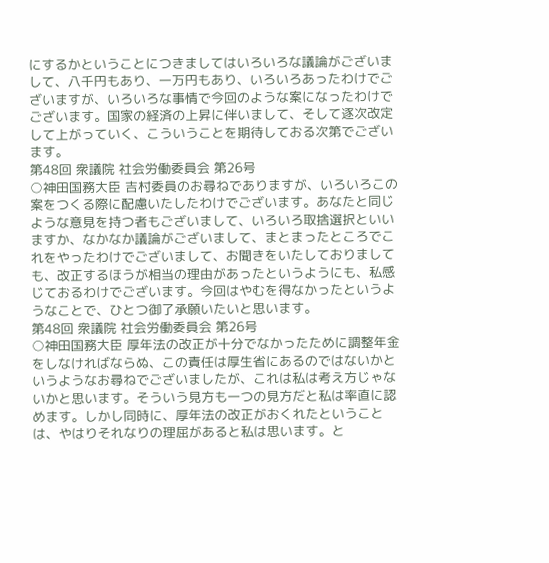にするかということにつきましてはいろいろな議論がございまして、八千円もあり、一万円もあり、いろいろあったわけでございますが、いろいろな事情で今回のような案になったわけでございます。国家の経済の上昇に伴いまして、そして逐次改定して上がっていく、こういうことを期待しておる次第でございます。
第48回 衆議院 社会労働委員会 第26号
○神田国務大臣 吉村委員のお尋ねでありますが、いろいろこの案をつくる際に配慮いたしたわけでございます。あなたと同じような意見を持つ者もございまして、いろいろ取捨選択といいますか、なかなか議論がございまして、まとまったところでこれをやったわけでございまして、お聞きをいたしておりましても、改正するほうが相当の理由があったというようにも、私感じておるわけでございます。今回はやむを得なかったというようなことで、ひとつ御了承願いたいと思います。
第48回 衆議院 社会労働委員会 第26号
○神田国務大臣 厚年法の改正が十分でなかったために調整年金をしなければならぬ、この責任は厚生省にあるのではないかというようなお尋ねでございましたが、これは私は考え方じゃないかと思います。そういう見方も一つの見方だと私は率直に認めます。しかし同時に、厚年法の改正がおくれたということは、やはりそれなりの理屈があると私は思います。と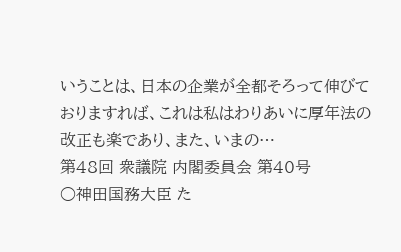いうことは、日本の企業が全都そろって伸びておりますれば、これは私はわりあいに厚年法の改正も楽であり、また、いまの…
第48回 衆議院 内閣委員会 第40号
○神田国務大臣 た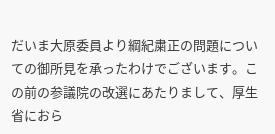だいま大原委員より綱紀粛正の問題についての御所見を承ったわけでございます。この前の参議院の改選にあたりまして、厚生省におら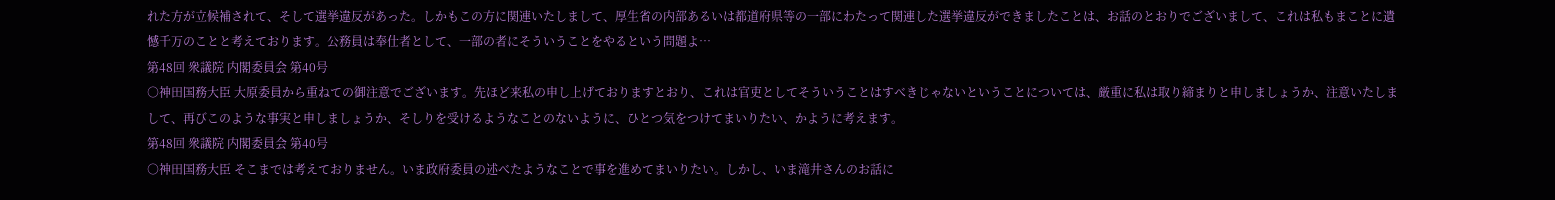れた方が立候補されて、そして選挙違反があった。しかもこの方に関連いたしまして、厚生省の内部あるいは都道府県等の一部にわたって関連した選挙違反ができましたことは、お話のとおりでございまして、これは私もまことに遺憾千万のことと考えております。公務員は奉仕者として、一部の者にそういうことをやるという問題よ…
第48回 衆議院 内閣委員会 第40号
○神田国務大臣 大原委員から重ねての御注意でございます。先ほど来私の申し上げておりますとおり、これは官吏としてそういうことはすべきじゃないということについては、厳重に私は取り締まりと申しましょうか、注意いたしまして、再びこのような事実と申しましょうか、そしりを受けるようなことのないように、ひとつ気をつけてまいりたい、かように考えます。
第48回 衆議院 内閣委員会 第40号
○神田国務大臣 そこまでは考えておりません。いま政府委員の述べたようなことで事を進めてまいりたい。しかし、いま滝井さんのお話に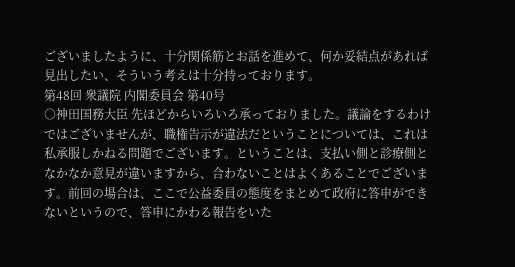ございましたように、十分関係筋とお話を進めて、何か妥結点があれば見出したい、そういう考えは十分持っております。
第48回 衆議院 内閣委員会 第40号
○神田国務大臣 先ほどからいろいろ承っておりました。議論をするわけではございませんが、職権告示が違法だということについては、これは私承服しかねる問題でございます。ということは、支払い側と診療側となかなか意見が違いますから、合わないことはよくあることでございます。前回の場合は、ここで公益委員の態度をまとめて政府に答申ができないというので、答申にかわる報告をいた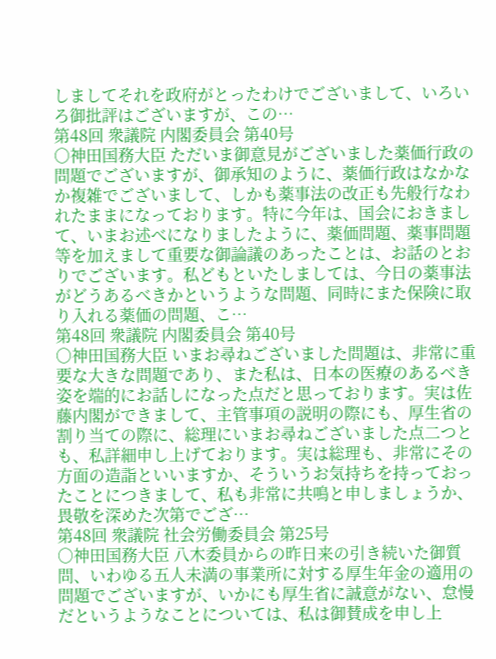しましてそれを政府がとったわけでございまして、いろいろ御批評はございますが、この…
第48回 衆議院 内閣委員会 第40号
○神田国務大臣 ただいま御意見がございました薬価行政の問題でございますが、御承知のように、薬価行政はなかなか複雑でございまして、しかも薬事法の改正も先般行なわれたままになっております。特に今年は、国会におきまして、いまお述べになりましたように、薬価問題、薬事問題等を加えまして重要な御論議のあったことは、お話のとおりでございます。私どもといたしましては、今日の薬事法がどうあるべきかというような問題、同時にまた保険に取り入れる薬価の問題、こ…
第48回 衆議院 内閣委員会 第40号
○神田国務大臣 いまお尋ねございました問題は、非常に重要な大きな問題であり、また私は、日本の医療のあるべき姿を端的にお話しになった点だと思っております。実は佐藤内閣ができまして、主管事項の説明の際にも、厚生省の割り当ての際に、総理にいまお尋ねございました点二つとも、私詳細申し上げております。実は総理も、非常にその方面の造詣といいますか、そういうお気持ちを持っておったことにつきまして、私も非常に共鳴と申しましょうか、畏敬を深めた次第でござ…
第48回 衆議院 社会労働委員会 第25号
○神田国務大臣 八木委員からの昨日来の引き続いた御質問、いわゆる五人未満の事業所に対する厚生年金の適用の問題でございますが、いかにも厚生省に誠意がない、怠慢だというようなことについては、私は御賛成を申し上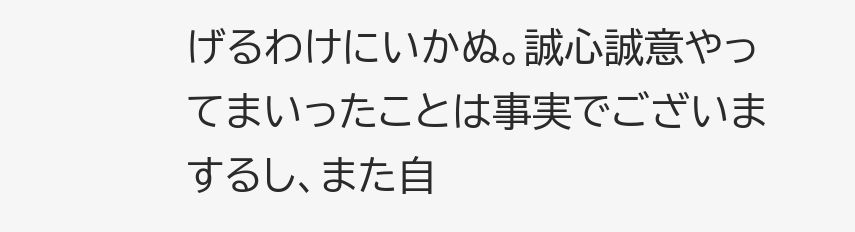げるわけにいかぬ。誠心誠意やってまいったことは事実でございまするし、また自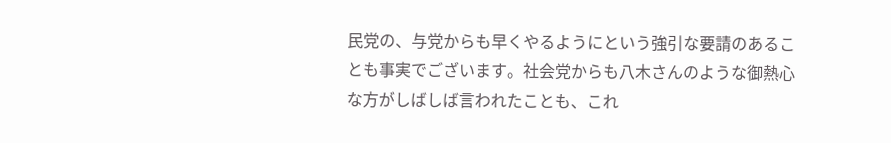民党の、与党からも早くやるようにという強引な要請のあることも事実でございます。社会党からも八木さんのような御熱心な方がしばしば言われたことも、これ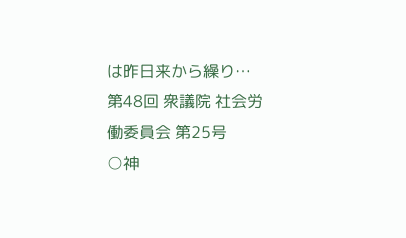は昨日来から繰り…
第48回 衆議院 社会労働委員会 第25号
○神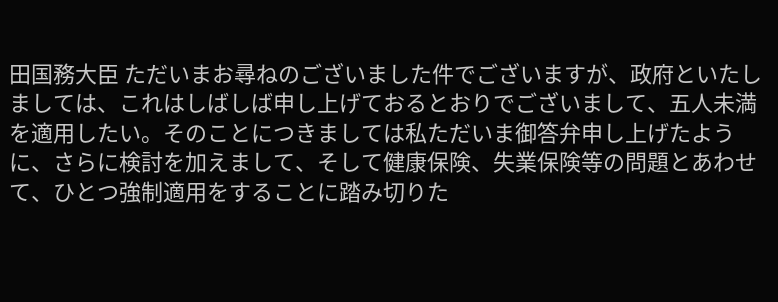田国務大臣 ただいまお尋ねのございました件でございますが、政府といたしましては、これはしばしば申し上げておるとおりでございまして、五人未満を適用したい。そのことにつきましては私ただいま御答弁申し上げたように、さらに検討を加えまして、そして健康保険、失業保険等の問題とあわせて、ひとつ強制適用をすることに踏み切りた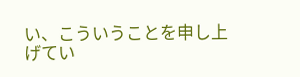い、こういうことを申し上げてい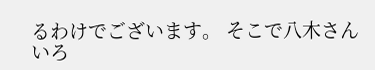るわけでございます。 そこで八木さんいろ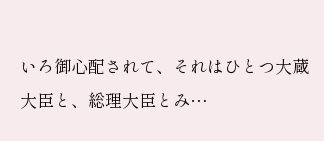いろ御心配されて、それはひとつ大蔵大臣と、総理大臣とみ…